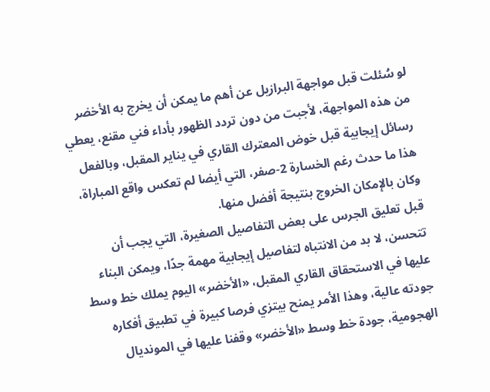لو سُئلت قبل مواجهة البرازيل عن أهم ما يمكن أن يخرج به الأخضر من هذه المواجهة، لأجبت من دون تردد الظهور بأداء فني مقنع، يعطي رسائل إيجابية قبل خوض المعترك القاري في يناير المقبل، وبالفعل هذا ما حدث رغم الخسارة 2-صفر، التي أيضا لم تعكس واقع المباراة، وكان بالإمكان الخروج بنتيجة أفضل منها.
قبل تعليق الجرس على بعض التفاصيل الصغيرة، التي يجب أن تتحسن، لا بد من الانتباه لتفاصيل إيجابية مهمة جدًا، ويمكن البناء عليها في الاستحقاق القاري المقبل، «الأخضر» اليوم يملك خط وسط جودته عالية، وهذا الأمر يمنح بيتزي فرصا كبيرة في تطبيق أفكاره الهجومية، جودة خط وسط «الأخضر» وقفنا عليها في المونديال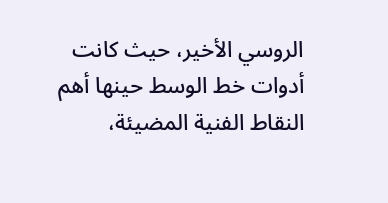الروسي الأخير، حيث كانت أدوات خط الوسط حينها أهم النقاط الفنية المضيئة،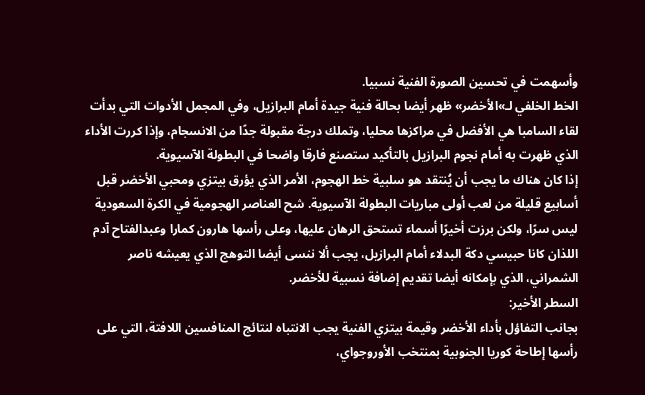وأسهمت في تحسين الصورة الفنية نسبيا.
الخط الخلفي لـ»الأخضر» ظهر أيضا بحالة فنية جيدة أمام البرازيل، وفي المجمل الأدوات التي بدأت لقاء السامبا هي الأفضل في مراكزها محليا، وتملك درجة مقبولة جدًا من الانسجام، وإذا كررت الأداء الذي ظهرت به أمام نجوم البرازيل بالتأكيد ستصنع فارقا واضحا في البطولة الآسيوية.
إذا كان هناك ما يجب أن يُنتقد هو سلبية خط الهجوم، الأمر الذي يؤرق بيتزي ومحبي الأخضر قبل أسابيع قليلة من لعب أولى مباريات البطولة الآسيوية. شح العناصر الهجومية في الكرة السعودية ليس سرًا، ولكن برزت أخيرًا أسماء تستحق الرهان عليها، وعلى رأسها هارون كمارا وعبدالفتاح آدم اللذان كانا حبيسي دكة البدلاء أمام البرازيل، يجب ألا ننسى أيضا التوهج الذي يعيشه ناصر الشمراني، الذي بإمكانه أيضا تقديم إضافة نسبية للأخضر.
السطر الأخير:
بجانب التفاؤل بأداء الأخضر وقيمة بيتزي الفنية يجب الانتباه لنتائج المنافسين اللافتة، التي على رأسها إطاحة كوريا الجنوبية بمنتخب الأوروجواي،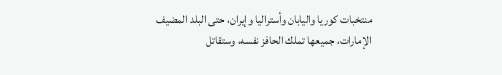منتخبات كوريا واليابان وأستراليا وإيران، حتى البلد المضيف الإمارات، جميعها تملك الحافز نفسه، وستقاتل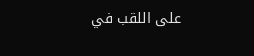على اللقب في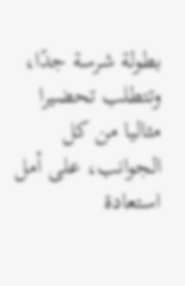بطولة شرسة جدًا، وتتطلب تحضيرا مثاليا من كل الجوانب، على أمل استعادة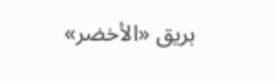بريق «الأخضر»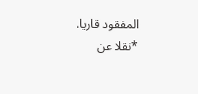المفقود قاريا.
*نقلا عن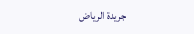جريدة الرياض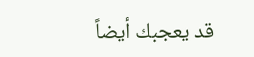قد يعجبك أيضاً